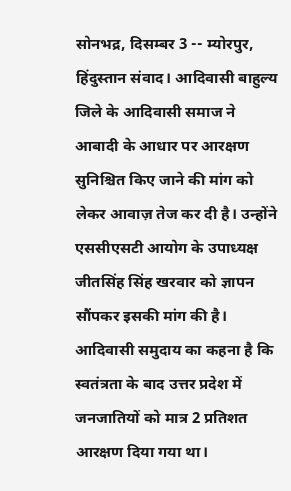सोनभद्र, दिसम्बर 3 -- म्योरपुर, हिंदुस्तान संवाद। आदिवासी बाहुल्य जिले के आदिवासी समाज ने आबादी के आधार पर आरक्षण सुनिश्चित किए जाने की मांग को लेकर आवाज़ तेज कर दी है। उन्होंने एससीएसटी आयोग के उपाध्यक्ष जीतसिंह सिंह खरवार को ज्ञापन सौंपकर इसकी मांग की है। आदिवासी समुदाय का कहना है कि स्वतंत्रता के बाद उत्तर प्रदेश में जनजातियों को मात्र 2 प्रतिशत आरक्षण दिया गया था।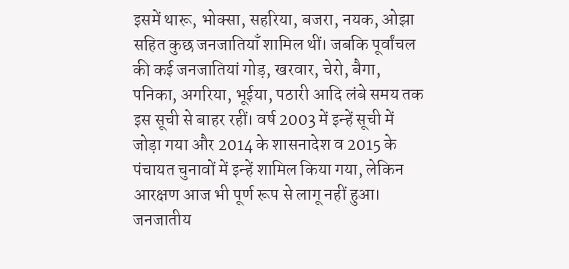इसमें थारू, भोक्सा, सहरिया, बजरा, नयक, ओझा सहित कुछ जनजातियाँ शामिल थीं। जबकि पूर्वांचल की कई जनजातियां गोड़, खरवार, चेरो, बैगा, पनिका, अगरिया, भूईया, पठारी आदि लंबे समय तक इस सूची से बाहर रहीं। वर्ष 2003 में इन्हें सूची में जोड़ा गया और 2014 के शासनादेश व 2015 के पंचायत चुनावों में इन्हें शामिल किया गया, लेकिन आरक्षण आज भी पूर्ण रूप से लागू नहीं हुआ। जनजातीय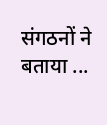संगठनों ने बताया ...